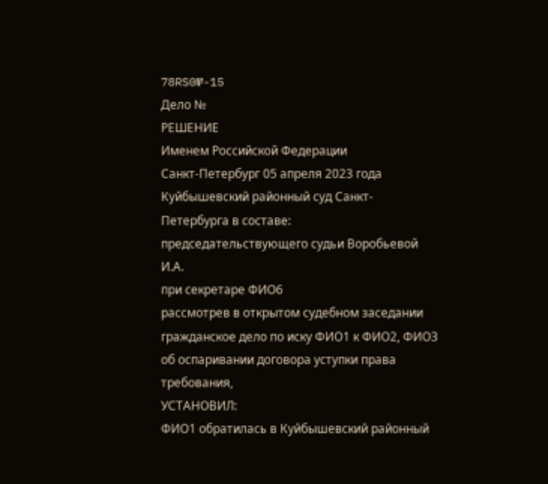78RS0№-15
Дело №
РЕШЕНИЕ
Именем Российской Федерации
Санкт-Петербург 05 апреля 2023 года
Куйбышевский районный суд Санкт-Петербурга в составе:
председательствующего судьи Воробьевой И.А.
при секретаре ФИО6
рассмотрев в открытом судебном заседании гражданское дело по иску ФИО1 к ФИО2, ФИО3 об оспаривании договора уступки права требования,
УСТАНОВИЛ:
ФИО1 обратилась в Куйбышевский районный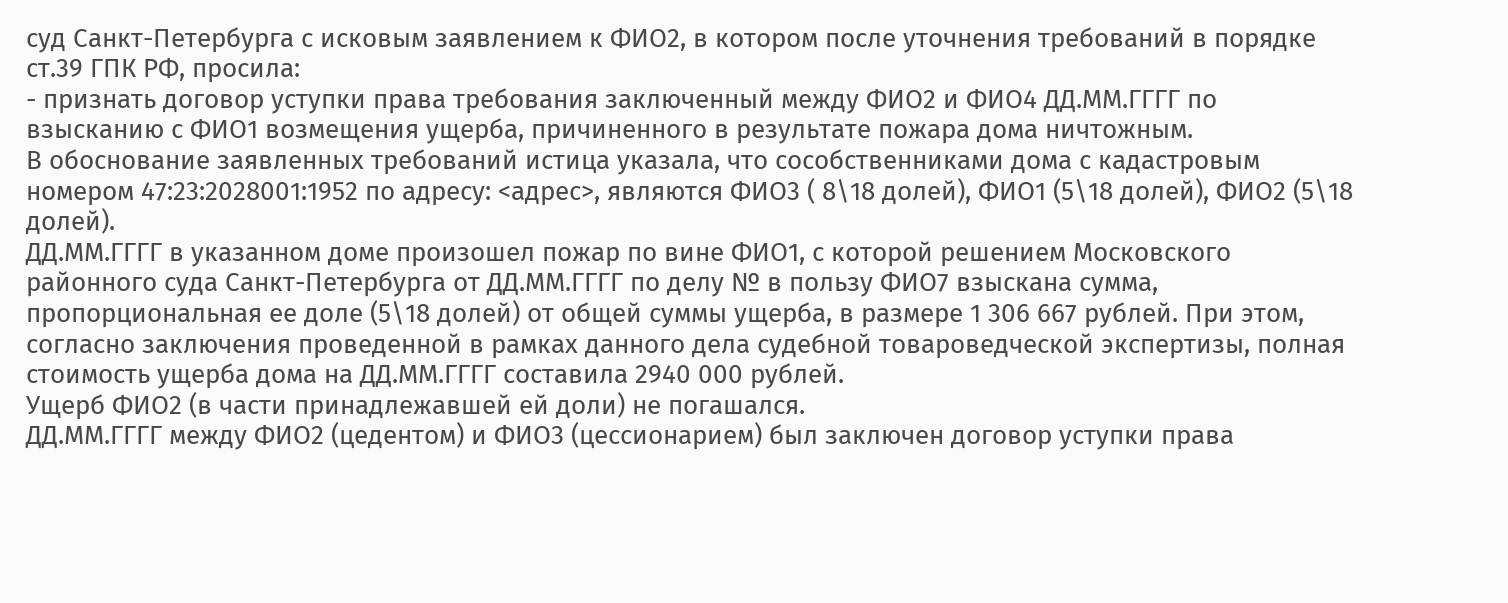суд Санкт-Петербурга с исковым заявлением к ФИО2, в котором после уточнения требований в порядке ст.39 ГПК РФ, просила:
- признать договор уступки права требования заключенный между ФИО2 и ФИО4 ДД.ММ.ГГГГ по взысканию с ФИО1 возмещения ущерба, причиненного в результате пожара дома ничтожным.
В обоснование заявленных требований истица указала, что сособственниками дома с кадастровым номером 47:23:2028001:1952 по адресу: <адрес>, являются ФИО3 ( 8\18 долей), ФИО1 (5\18 долей), ФИО2 (5\18 долей).
ДД.ММ.ГГГГ в указанном доме произошел пожар по вине ФИО1, с которой решением Московского районного суда Санкт-Петербурга от ДД.ММ.ГГГГ по делу № в пользу ФИО7 взыскана сумма, пропорциональная ее доле (5\18 долей) от общей суммы ущерба, в размере 1 306 667 рублей. При этом, согласно заключения проведенной в рамках данного дела судебной товароведческой экспертизы, полная стоимость ущерба дома на ДД.ММ.ГГГГ составила 2940 000 рублей.
Ущерб ФИО2 (в части принадлежавшей ей доли) не погашался.
ДД.ММ.ГГГГ между ФИО2 (цедентом) и ФИО3 (цессионарием) был заключен договор уступки права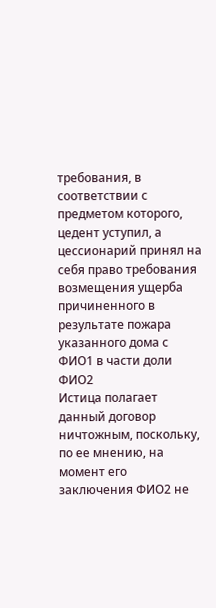требования, в соответствии с предметом которого, цедент уступил, а цессионарий принял на себя право требования возмещения ущерба причиненного в результате пожара указанного дома с ФИО1 в части доли ФИО2
Истица полагает данный договор ничтожным, поскольку, по ее мнению, на момент его заключения ФИО2 не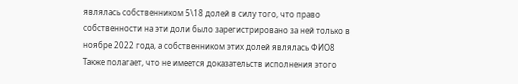являлась собственником 5\18 долей в силу того, что право собственности на эти доли было зарегистрировано за ней только в ноябре 2022 года, а собственником этих долей являлась ФИО8 Также полагает, что не имеется доказательств исполнения этого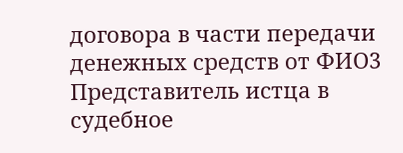договора в части передачи денежных средств от ФИО3
Представитель истца в судебное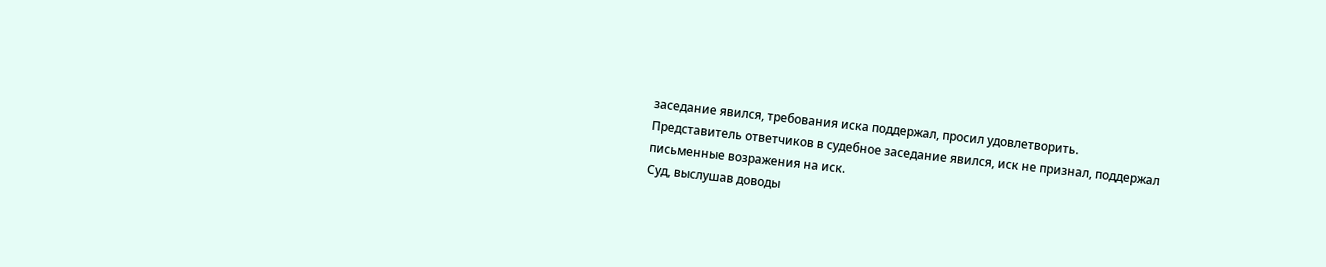заседание явился, требования иска поддержал, просил удовлетворить.
Представитель ответчиков в судебное заседание явился, иск не признал, поддержал письменные возражения на иск.
Суд, выслушав доводы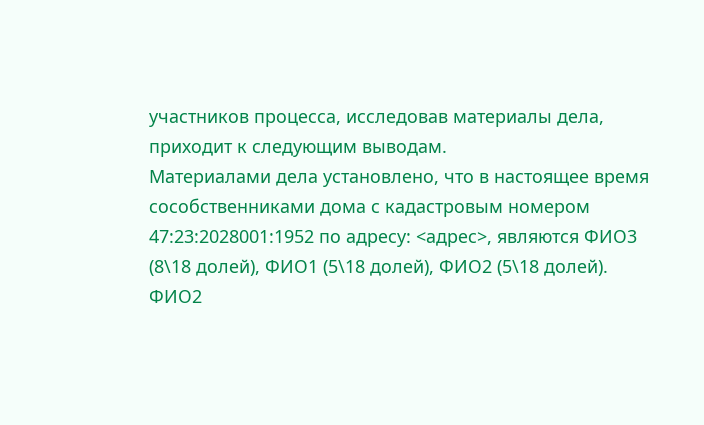участников процесса, исследовав материалы дела, приходит к следующим выводам.
Материалами дела установлено, что в настоящее время сособственниками дома с кадастровым номером 47:23:2028001:1952 по адресу: <адрес>, являются ФИО3 (8\18 долей), ФИО1 (5\18 долей), ФИО2 (5\18 долей).
ФИО2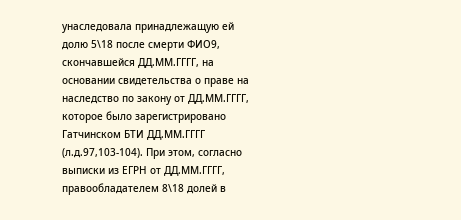унаследовала принадлежащую ей долю 5\18 после смерти ФИО9, скончавшейся ДД.ММ.ГГГГ, на основании свидетельства о праве на наследство по закону от ДД.ММ.ГГГГ, которое было зарегистрировано Гатчинском БТИ ДД.ММ.ГГГГ (л.д.97,103-104). При этом, согласно выписки из ЕГРН от ДД.ММ.ГГГГ, правообладателем 8\18 долей в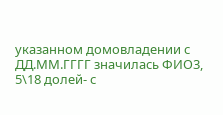указанном домовладении с ДД.ММ.ГГГГ значилась ФИО3, 5\18 долей- с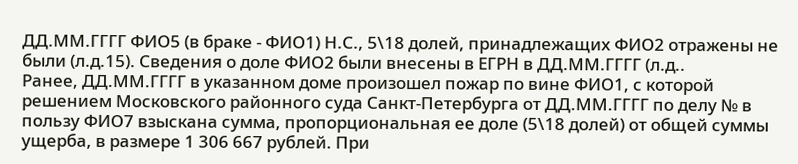ДД.ММ.ГГГГ ФИО5 (в браке - ФИО1) Н.С., 5\18 долей, принадлежащих ФИО2 отражены не были (л.д.15). Сведения о доле ФИО2 были внесены в ЕГРН в ДД.ММ.ГГГГ (л.д..
Ранее, ДД.ММ.ГГГГ в указанном доме произошел пожар по вине ФИО1, с которой решением Московского районного суда Санкт-Петербурга от ДД.ММ.ГГГГ по делу № в пользу ФИО7 взыскана сумма, пропорциональная ее доле (5\18 долей) от общей суммы ущерба, в размере 1 306 667 рублей. При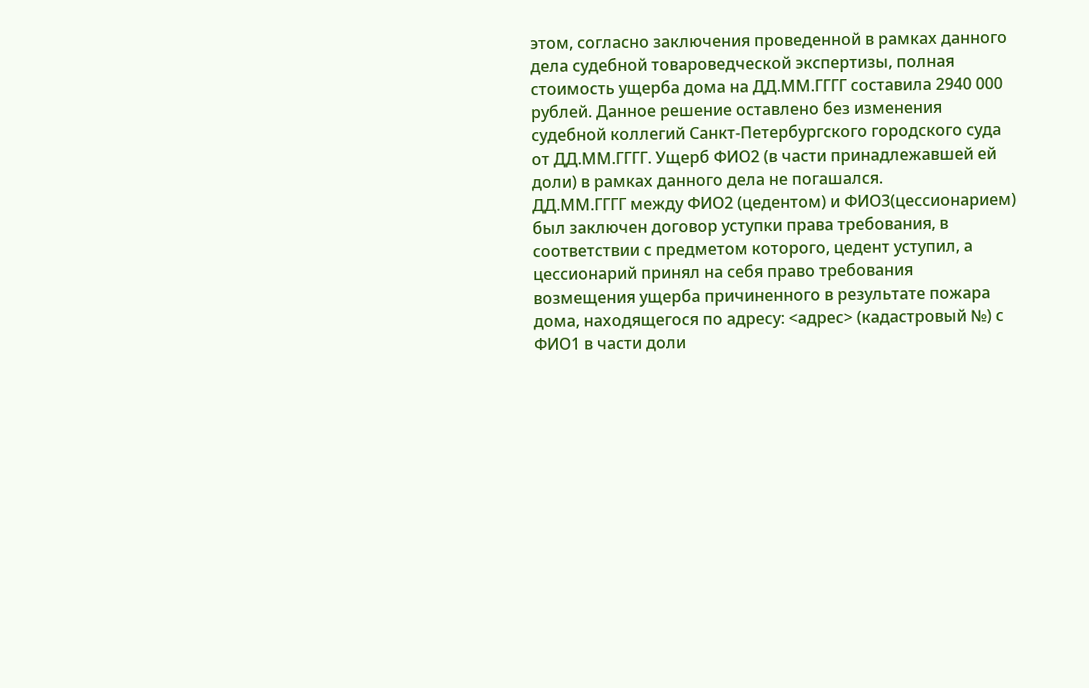этом, согласно заключения проведенной в рамках данного дела судебной товароведческой экспертизы, полная стоимость ущерба дома на ДД.ММ.ГГГГ составила 2940 000 рублей. Данное решение оставлено без изменения судебной коллегий Санкт-Петербургского городского суда от ДД.ММ.ГГГГ. Ущерб ФИО2 (в части принадлежавшей ей доли) в рамках данного дела не погашался.
ДД.ММ.ГГГГ между ФИО2 (цедентом) и ФИО3(цессионарием) был заключен договор уступки права требования, в соответствии с предметом которого, цедент уступил, а цессионарий принял на себя право требования возмещения ущерба причиненного в результате пожара дома, находящегося по адресу: <адрес> (кадастровый №) с ФИО1 в части доли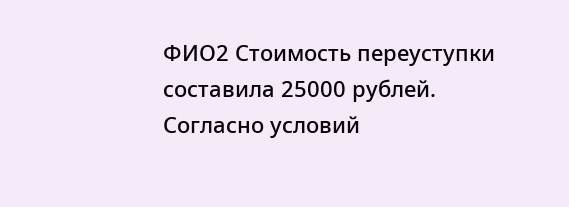ФИО2 Стоимость переуступки составила 25000 рублей.
Согласно условий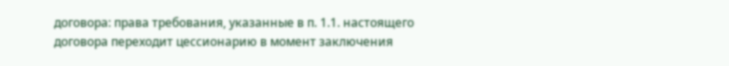договора: права требования, указанные в п. 1.1. настоящего договора переходит цессионарию в момент заключения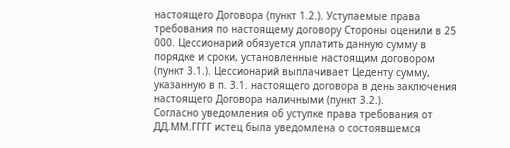настоящего Договора (пункт 1.2.). Уступаемые права требования по настоящему договору Стороны оценили в 25 000. Цессионарий обязуется уплатить данную сумму в порядке и сроки, установленные настоящим договором (пункт 3.1.). Цессионарий выплачивает Цеденту сумму, указанную в п. 3.1. настоящего договора в день заключения настоящего Договора наличными (пункт 3.2.).
Согласно уведомления об уступке права требования от ДД.ММ.ГГГГ истец была уведомлена о состоявшемся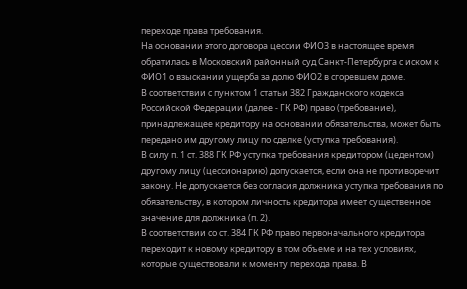переходе права требования.
На основании этого договора цессии ФИО3 в настоящее время обратилась в Московский районный суд Санкт-Петербурга с иском к ФИО1 о взыскании ущерба за долю ФИО2 в сгоревшем доме.
В соответствии с пунктом 1 статьи 382 Гражданского кодекса Российской Федерации (далее - ГК РФ) право (требование), принадлежащее кредитору на основании обязательства, может быть передано им другому лицу по сделке (уступка требования).
В силу п. 1 ст. 388 ГК РФ уступка требования кредитором (цедентом) другому лицу (цессионарию) допускается, если она не противоречит закону. Не допускается без согласия должника уступка требования по обязательству, в котором личность кредитора имеет существенное значение для должника (п. 2).
В соответствии со ст. 384 ГК РФ право первоначального кредитора переходит к новому кредитору в том объеме и на тех условиях, которые существовали к моменту перехода права. В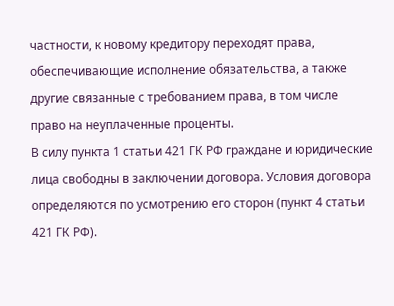частности, к новому кредитору переходят права, обеспечивающие исполнение обязательства, а также другие связанные с требованием права, в том числе право на неуплаченные проценты.
В силу пункта 1 статьи 421 ГК РФ граждане и юридические лица свободны в заключении договора. Условия договора определяются по усмотрению его сторон (пункт 4 статьи 421 ГК РФ).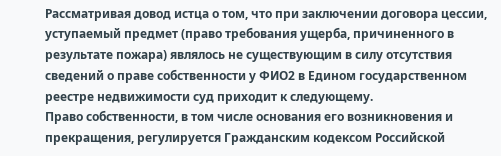Рассматривая довод истца о том, что при заключении договора цессии, уступаемый предмет (право требования ущерба, причиненного в результате пожара) являлось не существующим в силу отсутствия сведений о праве собственности у ФИО2 в Едином государственном реестре недвижимости суд приходит к следующему.
Право собственности, в том числе основания его возникновения и прекращения, регулируется Гражданским кодексом Российской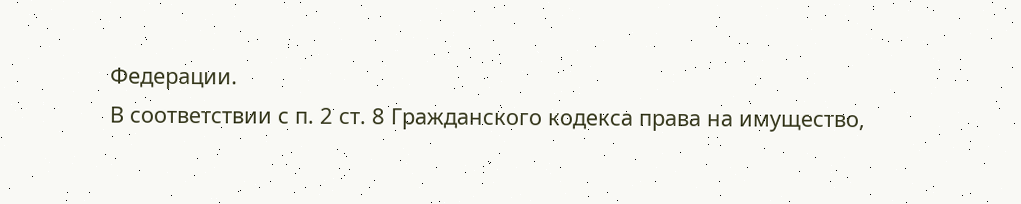Федерации.
В соответствии с п. 2 ст. 8 Гражданского кодекса права на имущество,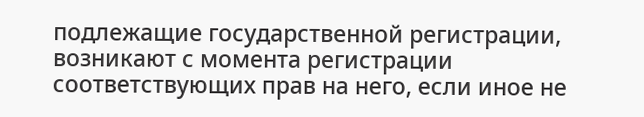подлежащие государственной регистрации, возникают с момента регистрации соответствующих прав на него, если иное не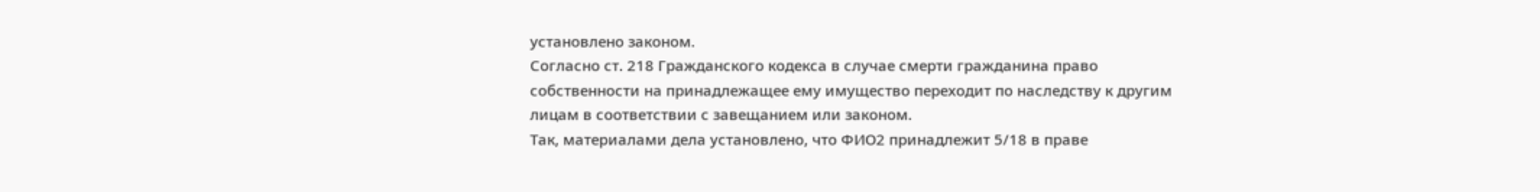установлено законом.
Согласно ст. 218 Гражданского кодекса в случае смерти гражданина право собственности на принадлежащее ему имущество переходит по наследству к другим лицам в соответствии с завещанием или законом.
Так, материалами дела установлено, что ФИО2 принадлежит 5/18 в праве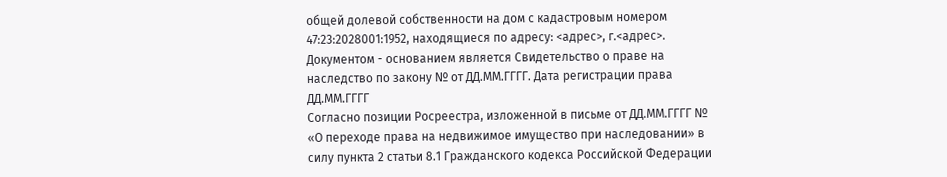общей долевой собственности на дом с кадастровым номером 47:23:2028001:1952, находящиеся по адресу: <адрес>, г.<адрес>. Документом - основанием является Свидетельство о праве на наследство по закону № от ДД.ММ.ГГГГ. Дата регистрации права ДД.ММ.ГГГГ
Согласно позиции Росреестра, изложенной в письме от ДД.ММ.ГГГГ № «О переходе права на недвижимое имущество при наследовании» в силу пункта 2 статьи 8.1 Гражданского кодекса Российской Федерации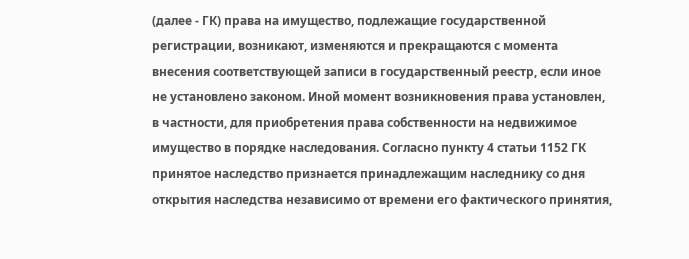(далее - ГК) права на имущество, подлежащие государственной регистрации, возникают, изменяются и прекращаются с момента внесения соответствующей записи в государственный реестр, если иное не установлено законом. Иной момент возникновения права установлен, в частности, для приобретения права собственности на недвижимое имущество в порядке наследования. Согласно пункту 4 статьи 1152 ГК принятое наследство признается принадлежащим наследнику со дня открытия наследства независимо от времени его фактического принятия,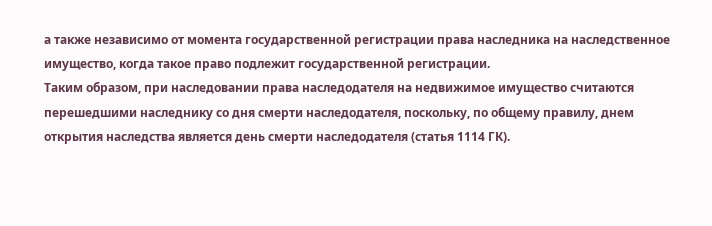а также независимо от момента государственной регистрации права наследника на наследственное имущество, когда такое право подлежит государственной регистрации.
Таким образом, при наследовании права наследодателя на недвижимое имущество считаются перешедшими наследнику со дня смерти наследодателя, поскольку, по общему правилу, днем открытия наследства является день смерти наследодателя (статья 1114 ГК).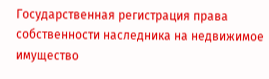Государственная регистрация права собственности наследника на недвижимое имущество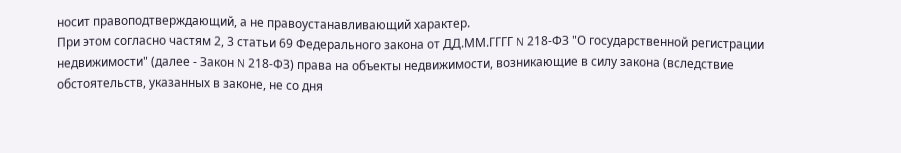носит правоподтверждающий, а не правоустанавливающий характер.
При этом согласно частям 2, 3 статьи 69 Федерального закона от ДД.ММ.ГГГГ N 218-ФЗ "О государственной регистрации недвижимости" (далее - Закон N 218-ФЗ) права на объекты недвижимости, возникающие в силу закона (вследствие обстоятельств, указанных в законе, не со дня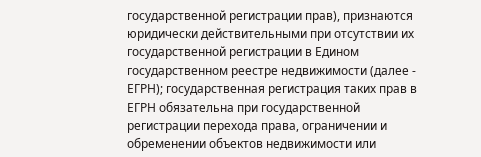государственной регистрации прав), признаются юридически действительными при отсутствии их государственной регистрации в Едином государственном реестре недвижимости (далее - ЕГРН); государственная регистрация таких прав в ЕГРН обязательна при государственной регистрации перехода права, ограничении и обременении объектов недвижимости или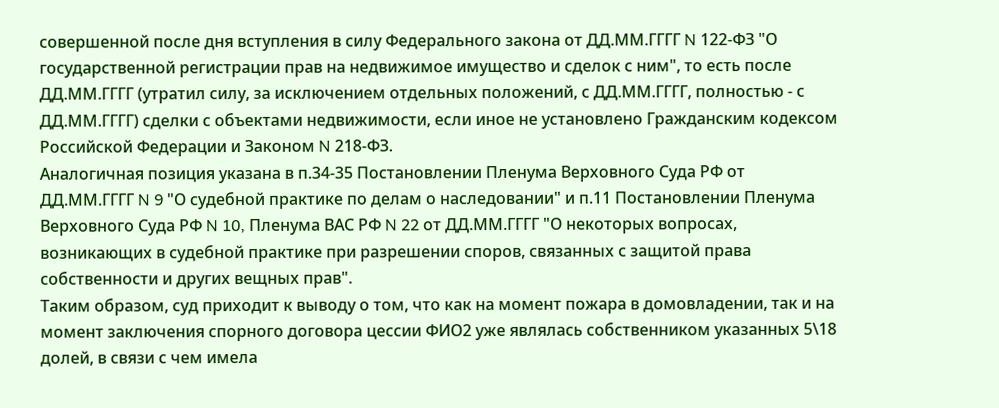совершенной после дня вступления в силу Федерального закона от ДД.ММ.ГГГГ N 122-ФЗ "О государственной регистрации прав на недвижимое имущество и сделок с ним", то есть после ДД.ММ.ГГГГ (утратил силу, за исключением отдельных положений, с ДД.ММ.ГГГГ, полностью - с ДД.ММ.ГГГГ) сделки с объектами недвижимости, если иное не установлено Гражданским кодексом Российской Федерации и Законом N 218-ФЗ.
Аналогичная позиция указана в п.34-35 Постановлении Пленума Верховного Суда РФ от ДД.ММ.ГГГГ N 9 "О судебной практике по делам о наследовании" и п.11 Постановлении Пленума Верховного Суда РФ N 10, Пленума ВАС РФ N 22 от ДД.ММ.ГГГГ "О некоторых вопросах, возникающих в судебной практике при разрешении споров, связанных с защитой права собственности и других вещных прав".
Таким образом, суд приходит к выводу о том, что как на момент пожара в домовладении, так и на момент заключения спорного договора цессии ФИО2 уже являлась собственником указанных 5\18 долей, в связи с чем имела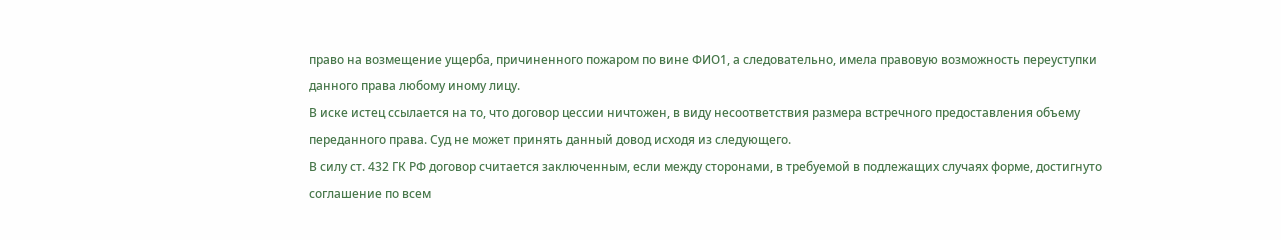право на возмещение ущерба, причиненного пожаром по вине ФИО1, а следовательно, имела правовую возможность переуступки данного права любому иному лицу.
В иске истец ссылается на то, что договор цессии ничтожен, в виду несоответствия размера встречного предоставления объему переданного права. Суд не может принять данный довод исходя из следующего.
В силу ст. 432 ГК РФ договор считается заключенным, если между сторонами, в требуемой в подлежащих случаях форме, достигнуто соглашение по всем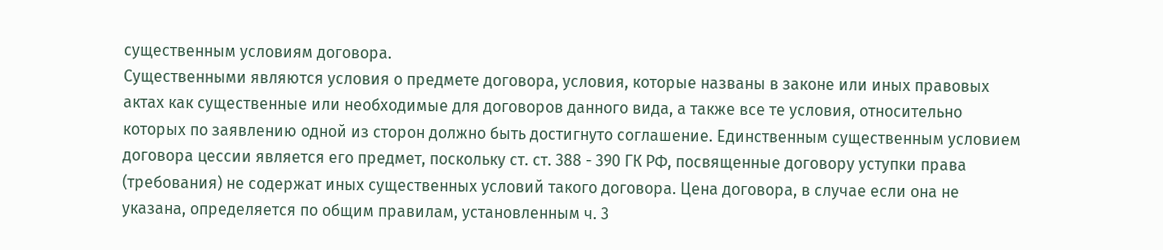существенным условиям договора.
Существенными являются условия о предмете договора, условия, которые названы в законе или иных правовых актах как существенные или необходимые для договоров данного вида, а также все те условия, относительно которых по заявлению одной из сторон должно быть достигнуто соглашение. Единственным существенным условием договора цессии является его предмет, поскольку ст. ст. 388 - 390 ГК РФ, посвященные договору уступки права (требования) не содержат иных существенных условий такого договора. Цена договора, в случае если она не указана, определяется по общим правилам, установленным ч. 3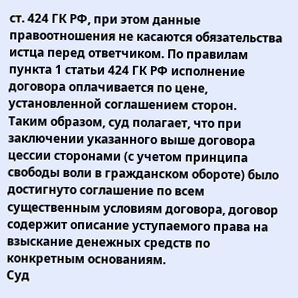ст. 424 ГК РФ, при этом данные правоотношения не касаются обязательства истца перед ответчиком. По правилам пункта 1 статьи 424 ГК РФ исполнение договора оплачивается по цене, установленной соглашением сторон.
Таким образом, суд полагает, что при заключении указанного выше договора цессии сторонами (с учетом принципа свободы воли в гражданском обороте) было достигнуто соглашение по всем существенным условиям договора, договор содержит описание уступаемого права на взыскание денежных средств по конкретным основаниям.
Суд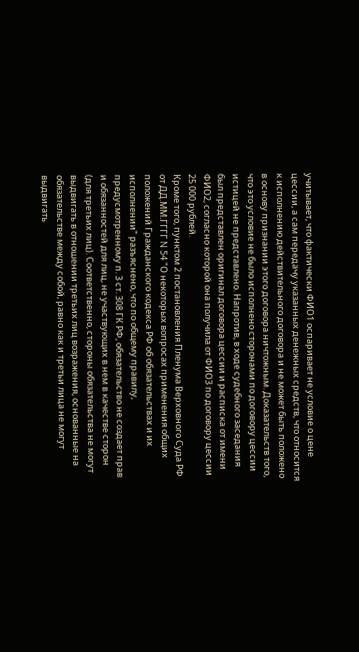учитывает, что фактически ФИО1 оспаривает не условие о цене цессии, а сам передачу указанных денежных средств, что относится к исполнению действительного договора и не может быть положено в основу признании этого договора ничтожным. Доказательств того, что это условие не было исполнено сторонами по договору цессии истицей не представлено. Напротив, в ходе судебного заседания был представлен оригинал договора цессии и расписка от имени ФИО2, согласно которой она получила от ФИО3 по договору цессии 25 000 рублей.
Кроме того, пунктом 2 постановления Пленума Верховного Суда РФ от ДД.ММ.ГГГГ N 54 "О некоторых вопросах применения общих положений Гражданского кодекса РФ об обязательствах и их исполнении" разъяснено, что по общему правилу, предусмотренному п. 3 ст. 308 ГК РФ, обязательство не создает прав и обязанностей для лиц, не участвующих в нем в качестве сторон (для третьих лиц). Соответственно, стороны обязательства не могут выдвигать в отношении третьих лиц возражения, основанные на обязательстве между собой, равно как и третьи лица не могут выдвигать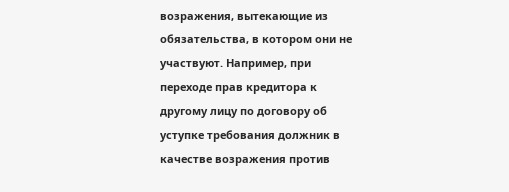возражения, вытекающие из обязательства, в котором они не участвуют. Например, при переходе прав кредитора к другому лицу по договору об уступке требования должник в качестве возражения против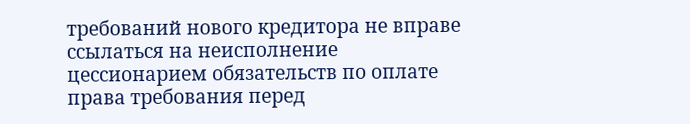требований нового кредитора не вправе ссылаться на неисполнение цессионарием обязательств по оплате права требования перед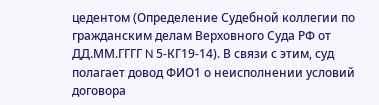цедентом (Определение Судебной коллегии по гражданским делам Верховного Суда РФ от ДД.ММ.ГГГГ N 5-КГ19-14). В связи с этим, суд полагает довод ФИО1 о неисполнении условий договора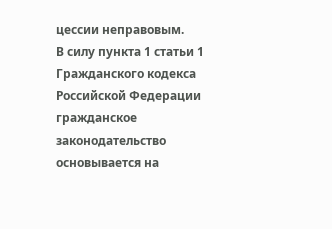цессии неправовым.
В силу пункта 1 статьи 1 Гражданского кодекса Российской Федерации гражданское законодательство основывается на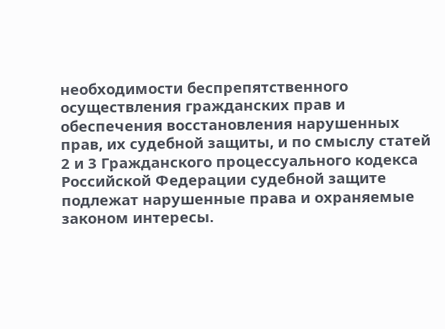необходимости беспрепятственного осуществления гражданских прав и обеспечения восстановления нарушенных прав, их судебной защиты, и по смыслу статей 2 и 3 Гражданского процессуального кодекса Российской Федерации судебной защите подлежат нарушенные права и охраняемые законом интересы.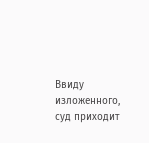Ввиду изложенного, суд приходит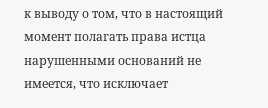к выводу о том, что в настоящий момент полагать права истца нарушенными оснований не имеется, что исключает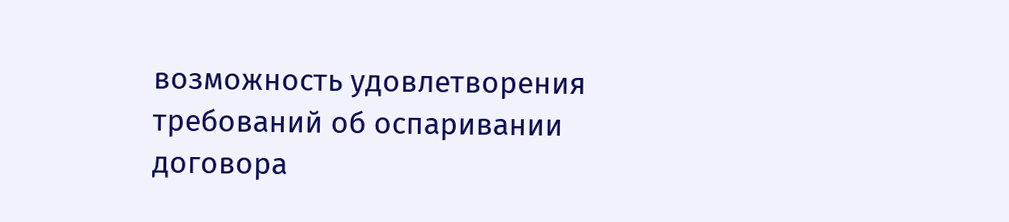возможность удовлетворения требований об оспаривании договора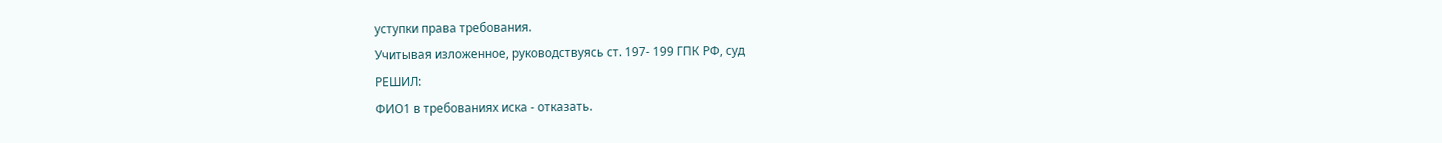уступки права требования.
Учитывая изложенное, руководствуясь ст. 197- 199 ГПК РФ, суд
РЕШИЛ:
ФИО1 в требованиях иска - отказать.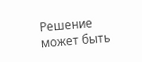Решение может быть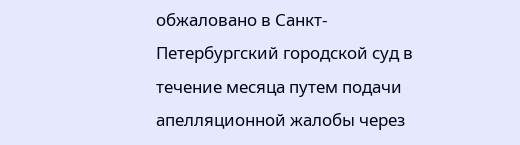обжаловано в Санкт-Петербургский городской суд в течение месяца путем подачи апелляционной жалобы через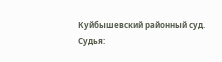Куйбышевский районный суд.
Судья: